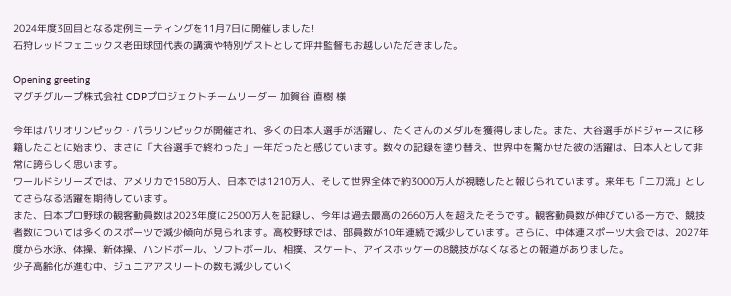2024年度3回目となる定例ミーティングを11月7日に開催しました!
石狩レッドフェニックス老田球団代表の講演や特別ゲストとして坪井監督もお越しいただきました。

Opening greeting
マグチグループ株式会社 CDPプロジェクトチームリーダー 加賀谷 直樹 様

今年はパリオリンピック・パラリンピックが開催され、多くの日本人選手が活躍し、たくさんのメダルを獲得しました。また、大谷選手がドジャースに移籍したことに始まり、まさに「大谷選手で終わった」一年だったと感じています。数々の記録を塗り替え、世界中を驚かせた彼の活躍は、日本人として非常に誇らしく思います。
ワールドシリーズでは、アメリカで1580万人、日本では1210万人、そして世界全体で約3000万人が視聴したと報じられています。来年も「二刀流」としてさらなる活躍を期待しています。
また、日本プロ野球の観客動員数は2023年度に2500万人を記録し、今年は過去最高の2660万人を超えたそうです。観客動員数が伸びている一方で、競技者数については多くのスポーツで減少傾向が見られます。高校野球では、部員数が10年連続で減少しています。さらに、中体連スポーツ大会では、2027年度から水泳、体操、新体操、ハンドボール、ソフトボール、相撲、スケート、アイスホッケーの8競技がなくなるとの報道がありました。
少子高齢化が進む中、ジュニアアスリートの数も減少していく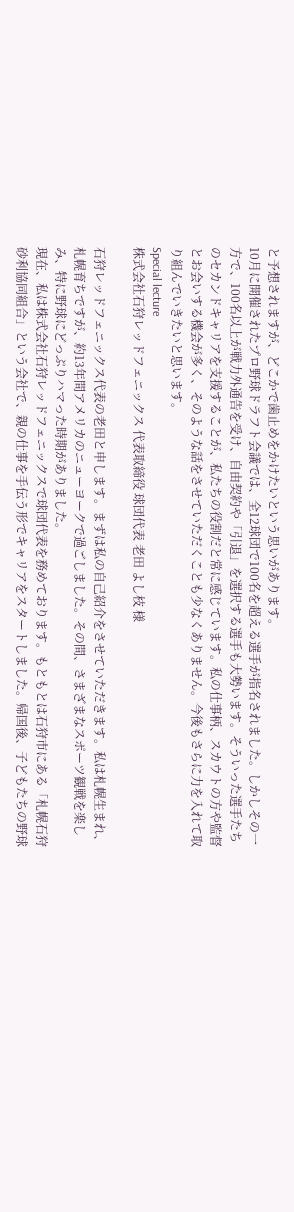と予想されますが、どこかで歯止めをかけたいという思いがあります。
10月に開催されたプロ野球ドラフト会議では、全12球団で100名を超える選手が指名されました。しかしその一方で、100名以上が戦力外通告を受け、自由契約や「引退」を選択する選手も大勢います。そういった選手たちのセカンドキャリアを支援することが、私たちの役割だと常に感じています。私の仕事柄、スカウトの方や監督とお会いする機会が多く、そのような話をさせていただくことも少なくありません。今後もさらに力を入れて取り組んでいきたいと思います。
Special lecture
株式会社石狩レッドフェニックス 代表取締役 球団代表 老田 よし枝 様

石狩レッドフェニックス代表の老田と申します。まずは私の自己紹介をさせていただきます。私は札幌生まれ、札幌育ちですが、約13年間アメリカのニューヨークで過ごしました。その間、さまざまなスポーツ観戦を楽しみ、特に野球にどっぷりハマった時期がありました。
現在、私は株式会社石狩レッドフェニックスで球団代表を務めております。もともとは石狩市にある「札幌石狩砂利協同組合」という会社で、親の仕事を手伝う形でキャリアをスタートしました。帰国後、子どもたちの野球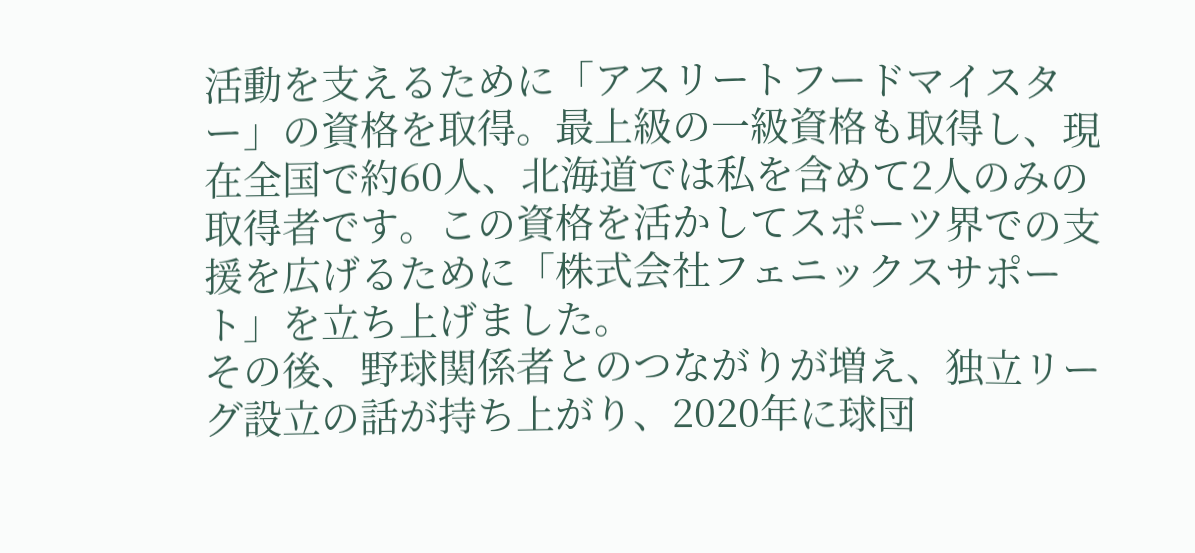活動を支えるために「アスリートフードマイスター」の資格を取得。最上級の一級資格も取得し、現在全国で約60人、北海道では私を含めて2人のみの取得者です。この資格を活かしてスポーツ界での支援を広げるために「株式会社フェニックスサポート」を立ち上げました。
その後、野球関係者とのつながりが増え、独立リーグ設立の話が持ち上がり、2020年に球団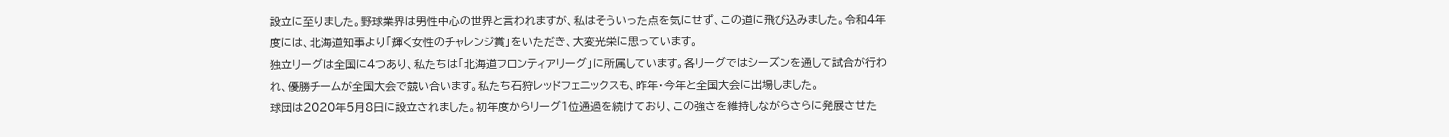設立に至りました。野球業界は男性中心の世界と言われますが、私はそういった点を気にせず、この道に飛び込みました。令和4年度には、北海道知事より「輝く女性のチャレンジ賞」をいただき、大変光栄に思っています。
独立リーグは全国に4つあり、私たちは「北海道フロンティアリーグ」に所属しています。各リーグではシーズンを通して試合が行われ、優勝チームが全国大会で競い合います。私たち石狩レッドフェニックスも、昨年・今年と全国大会に出場しました。
球団は2020年5月8日に設立されました。初年度からリーグ1位通過を続けており、この強さを維持しながらさらに発展させた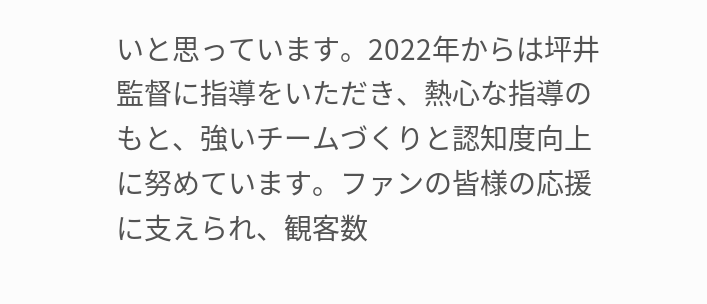いと思っています。2022年からは坪井監督に指導をいただき、熱心な指導のもと、強いチームづくりと認知度向上に努めています。ファンの皆様の応援に支えられ、観客数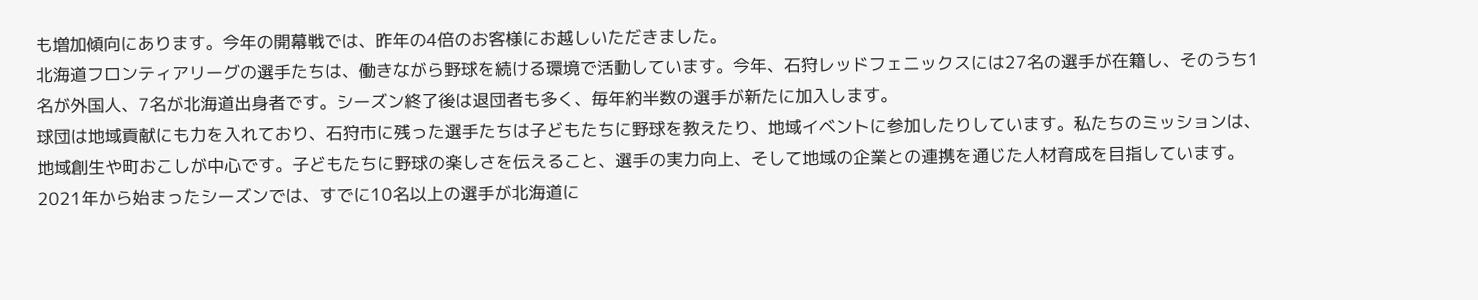も増加傾向にあります。今年の開幕戦では、昨年の4倍のお客様にお越しいただきました。
北海道フロンティアリーグの選手たちは、働きながら野球を続ける環境で活動しています。今年、石狩レッドフェニックスには27名の選手が在籍し、そのうち1名が外国人、7名が北海道出身者です。シーズン終了後は退団者も多く、毎年約半数の選手が新たに加入します。
球団は地域貢献にも力を入れており、石狩市に残った選手たちは子どもたちに野球を教えたり、地域イベントに参加したりしています。私たちのミッションは、地域創生や町おこしが中心です。子どもたちに野球の楽しさを伝えること、選手の実力向上、そして地域の企業との連携を通じた人材育成を目指しています。
2021年から始まったシーズンでは、すでに10名以上の選手が北海道に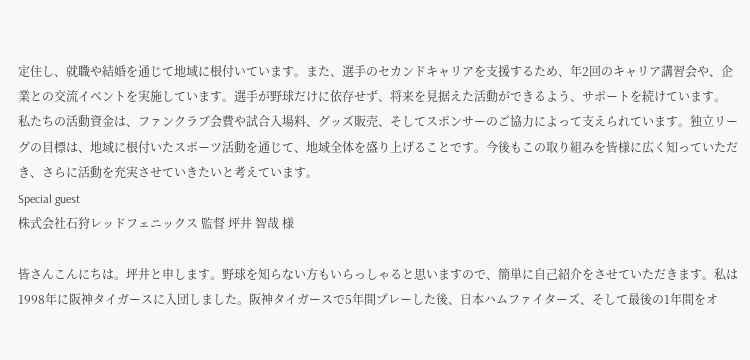定住し、就職や結婚を通じて地域に根付いています。また、選手のセカンドキャリアを支援するため、年2回のキャリア講習会や、企業との交流イベントを実施しています。選手が野球だけに依存せず、将来を見据えた活動ができるよう、サポートを続けています。
私たちの活動資金は、ファンクラブ会費や試合入場料、グッズ販売、そしてスポンサーのご協力によって支えられています。独立リーグの目標は、地域に根付いたスポーツ活動を通じて、地域全体を盛り上げることです。今後もこの取り組みを皆様に広く知っていただき、さらに活動を充実させていきたいと考えています。
Special guest
株式会社石狩レッドフェニックス 監督 坪井 智哉 様

皆さんこんにちは。坪井と申します。野球を知らない方もいらっしゃると思いますので、簡単に自己紹介をさせていただきます。私は1998年に阪神タイガースに入団しました。阪神タイガースで5年間プレーした後、日本ハムファイターズ、そして最後の1年間をオ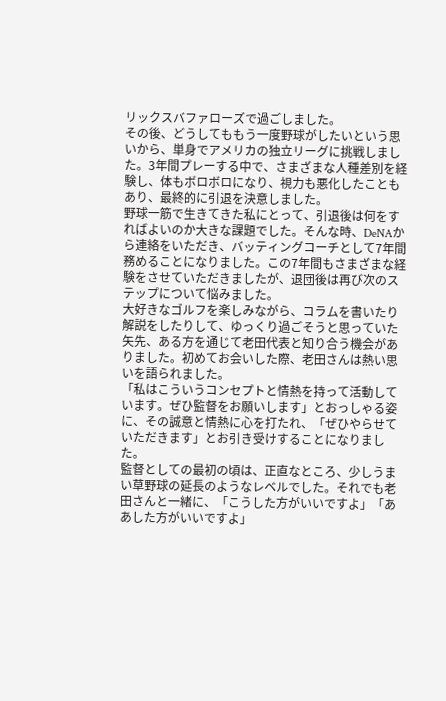リックスバファローズで過ごしました。
その後、どうしてももう一度野球がしたいという思いから、単身でアメリカの独立リーグに挑戦しました。3年間プレーする中で、さまざまな人種差別を経験し、体もボロボロになり、視力も悪化したこともあり、最終的に引退を決意しました。
野球一筋で生きてきた私にとって、引退後は何をすればよいのか大きな課題でした。そんな時、DeNAから連絡をいただき、バッティングコーチとして7年間務めることになりました。この7年間もさまざまな経験をさせていただきましたが、退団後は再び次のステップについて悩みました。
大好きなゴルフを楽しみながら、コラムを書いたり解説をしたりして、ゆっくり過ごそうと思っていた矢先、ある方を通じて老田代表と知り合う機会がありました。初めてお会いした際、老田さんは熱い思いを語られました。
「私はこういうコンセプトと情熱を持って活動しています。ぜひ監督をお願いします」とおっしゃる姿に、その誠意と情熱に心を打たれ、「ぜひやらせていただきます」とお引き受けすることになりました。
監督としての最初の頃は、正直なところ、少しうまい草野球の延長のようなレベルでした。それでも老田さんと一緒に、「こうした方がいいですよ」「ああした方がいいですよ」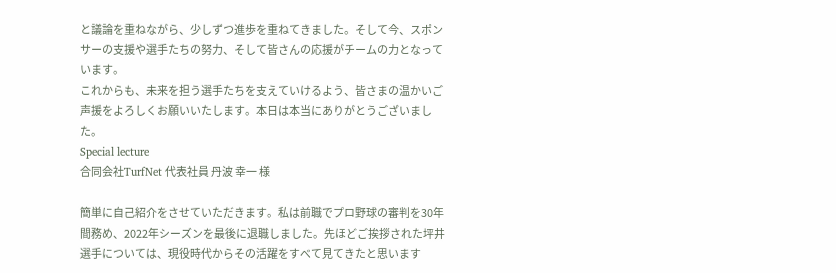と議論を重ねながら、少しずつ進歩を重ねてきました。そして今、スポンサーの支援や選手たちの努力、そして皆さんの応援がチームの力となっています。
これからも、未来を担う選手たちを支えていけるよう、皆さまの温かいご声援をよろしくお願いいたします。本日は本当にありがとうございました。
Special lecture
合同会社TurfNet 代表社員 丹波 幸一 様

簡単に自己紹介をさせていただきます。私は前職でプロ野球の審判を30年間務め、2022年シーズンを最後に退職しました。先ほどご挨拶された坪井選手については、現役時代からその活躍をすべて見てきたと思います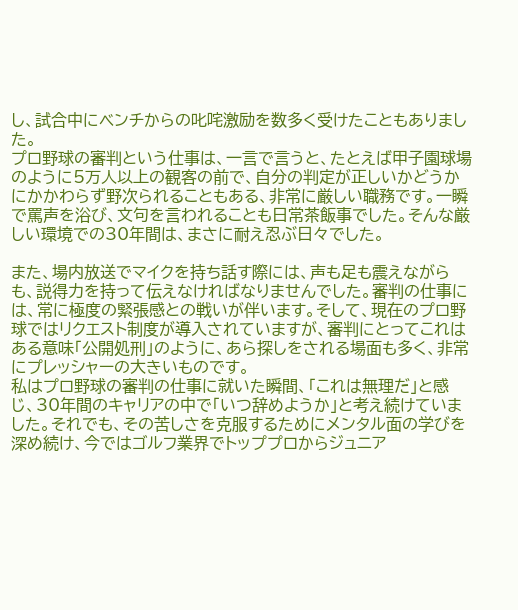し、試合中にベンチからの叱咤激励を数多く受けたこともありました。
プロ野球の審判という仕事は、一言で言うと、たとえば甲子園球場のように5万人以上の観客の前で、自分の判定が正しいかどうかにかかわらず野次られることもある、非常に厳しい職務です。一瞬で罵声を浴び、文句を言われることも日常茶飯事でした。そんな厳しい環境での30年間は、まさに耐え忍ぶ日々でした。

また、場内放送でマイクを持ち話す際には、声も足も震えながらも、説得力を持って伝えなければなりませんでした。審判の仕事には、常に極度の緊張感との戦いが伴います。そして、現在のプロ野球ではリクエスト制度が導入されていますが、審判にとってこれはある意味「公開処刑」のように、あら探しをされる場面も多く、非常にプレッシャーの大きいものです。
私はプロ野球の審判の仕事に就いた瞬間、「これは無理だ」と感じ、30年間のキャリアの中で「いつ辞めようか」と考え続けていました。それでも、その苦しさを克服するためにメンタル面の学びを深め続け、今ではゴルフ業界でトッププロからジュニア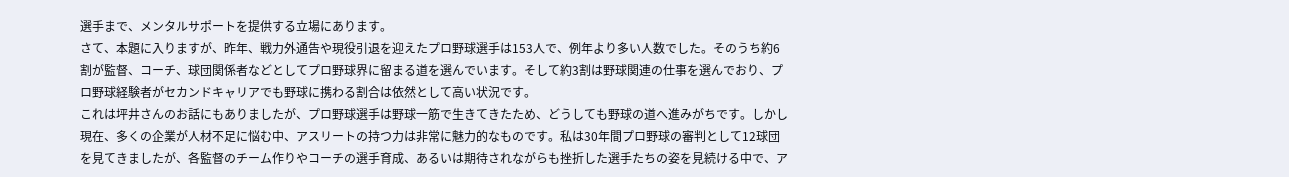選手まで、メンタルサポートを提供する立場にあります。
さて、本題に入りますが、昨年、戦力外通告や現役引退を迎えたプロ野球選手は153人で、例年より多い人数でした。そのうち約6割が監督、コーチ、球団関係者などとしてプロ野球界に留まる道を選んでいます。そして約3割は野球関連の仕事を選んでおり、プロ野球経験者がセカンドキャリアでも野球に携わる割合は依然として高い状況です。
これは坪井さんのお話にもありましたが、プロ野球選手は野球一筋で生きてきたため、どうしても野球の道へ進みがちです。しかし現在、多くの企業が人材不足に悩む中、アスリートの持つ力は非常に魅力的なものです。私は30年間プロ野球の審判として12球団を見てきましたが、各監督のチーム作りやコーチの選手育成、あるいは期待されながらも挫折した選手たちの姿を見続ける中で、ア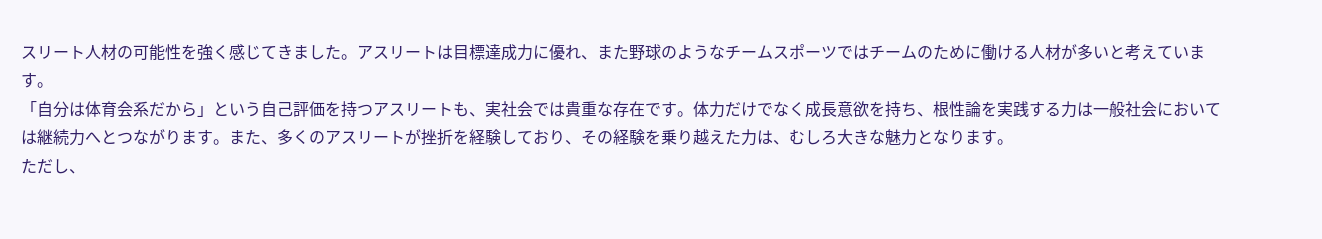スリート人材の可能性を強く感じてきました。アスリートは目標達成力に優れ、また野球のようなチームスポーツではチームのために働ける人材が多いと考えています。
「自分は体育会系だから」という自己評価を持つアスリートも、実社会では貴重な存在です。体力だけでなく成長意欲を持ち、根性論を実践する力は一般社会においては継続力へとつながります。また、多くのアスリートが挫折を経験しており、その経験を乗り越えた力は、むしろ大きな魅力となります。
ただし、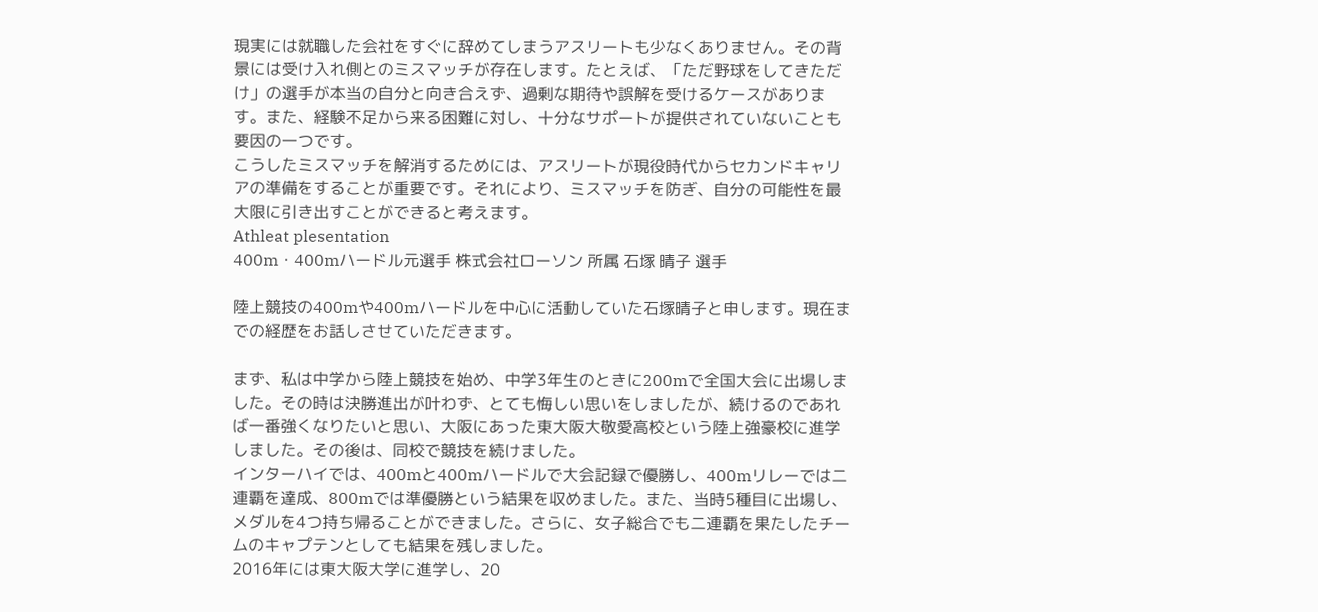現実には就職した会社をすぐに辞めてしまうアスリートも少なくありません。その背景には受け入れ側とのミスマッチが存在します。たとえば、「ただ野球をしてきただけ」の選手が本当の自分と向き合えず、過剰な期待や誤解を受けるケースがあります。また、経験不足から来る困難に対し、十分なサポートが提供されていないことも要因の一つです。
こうしたミスマッチを解消するためには、アスリートが現役時代からセカンドキャリアの準備をすることが重要です。それにより、ミスマッチを防ぎ、自分の可能性を最大限に引き出すことができると考えます。
Athleat plesentation
400m・400mハードル元選手 株式会社ローソン 所属 石塚 晴子 選手

陸上競技の400mや400mハードルを中心に活動していた石塚晴子と申します。現在までの経歴をお話しさせていただきます。

まず、私は中学から陸上競技を始め、中学3年生のときに200mで全国大会に出場しました。その時は決勝進出が叶わず、とても悔しい思いをしましたが、続けるのであれば一番強くなりたいと思い、大阪にあった東大阪大敬愛高校という陸上強豪校に進学しました。その後は、同校で競技を続けました。
インターハイでは、400mと400mハードルで大会記録で優勝し、400mリレーでは二連覇を達成、800mでは準優勝という結果を収めました。また、当時5種目に出場し、メダルを4つ持ち帰ることができました。さらに、女子総合でも二連覇を果たしたチームのキャプテンとしても結果を残しました。
2016年には東大阪大学に進学し、20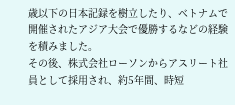歳以下の日本記録を樹立したり、ベトナムで開催されたアジア大会で優勝するなどの経験を積みました。
その後、株式会社ローソンからアスリート社員として採用され、約5年間、時短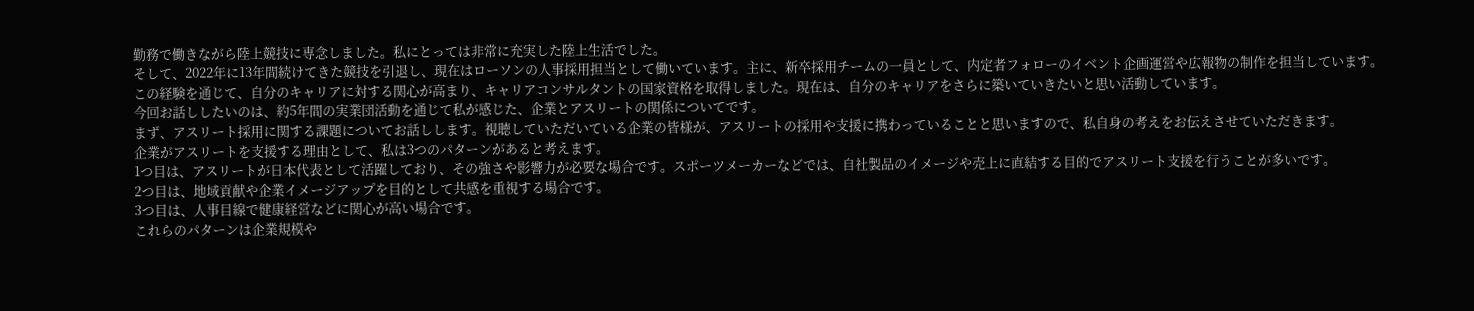勤務で働きながら陸上競技に専念しました。私にとっては非常に充実した陸上生活でした。
そして、2022年に13年間続けてきた競技を引退し、現在はローソンの人事採用担当として働いています。主に、新卒採用チームの一員として、内定者フォローのイベント企画運営や広報物の制作を担当しています。
この経験を通じて、自分のキャリアに対する関心が高まり、キャリアコンサルタントの国家資格を取得しました。現在は、自分のキャリアをさらに築いていきたいと思い活動しています。
今回お話ししたいのは、約5年間の実業団活動を通じて私が感じた、企業とアスリートの関係についてです。
まず、アスリート採用に関する課題についてお話しします。視聴していただいている企業の皆様が、アスリートの採用や支援に携わっていることと思いますので、私自身の考えをお伝えさせていただきます。
企業がアスリートを支援する理由として、私は3つのパターンがあると考えます。
1つ目は、アスリートが日本代表として活躍しており、その強さや影響力が必要な場合です。スポーツメーカーなどでは、自社製品のイメージや売上に直結する目的でアスリート支援を行うことが多いです。
2つ目は、地域貢献や企業イメージアップを目的として共感を重視する場合です。
3つ目は、人事目線で健康経営などに関心が高い場合です。
これらのパターンは企業規模や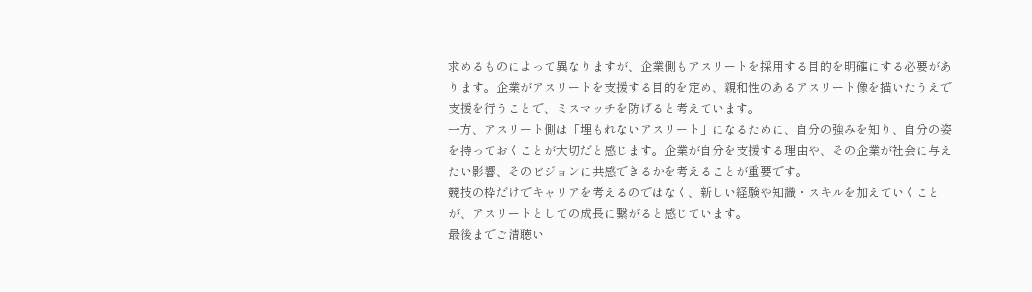求めるものによって異なりますが、企業側もアスリートを採用する目的を明確にする必要があります。企業がアスリートを支援する目的を定め、親和性のあるアスリート像を描いたうえで支援を行うことで、ミスマッチを防げると考えています。
一方、アスリート側は「埋もれないアスリート」になるために、自分の強みを知り、自分の姿を持っておくことが大切だと感じます。企業が自分を支援する理由や、その企業が社会に与えたい影響、そのビジョンに共感できるかを考えることが重要です。
競技の枠だけでキャリアを考えるのではなく、新しい経験や知識・スキルを加えていくことが、アスリートとしての成長に繋がると感じています。
最後までご清聴い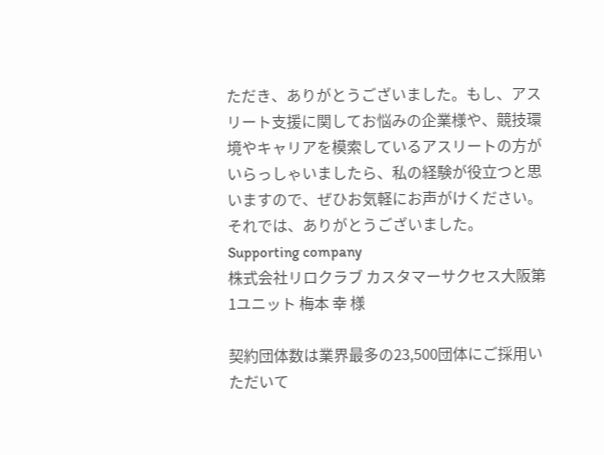ただき、ありがとうございました。もし、アスリート支援に関してお悩みの企業様や、競技環境やキャリアを模索しているアスリートの方がいらっしゃいましたら、私の経験が役立つと思いますので、ぜひお気軽にお声がけください。それでは、ありがとうございました。
Supporting company
株式会社リロクラブ カスタマーサクセス大阪第1ユニット 梅本 幸 様

契約団体数は業界最多の23,500団体にご採用いただいて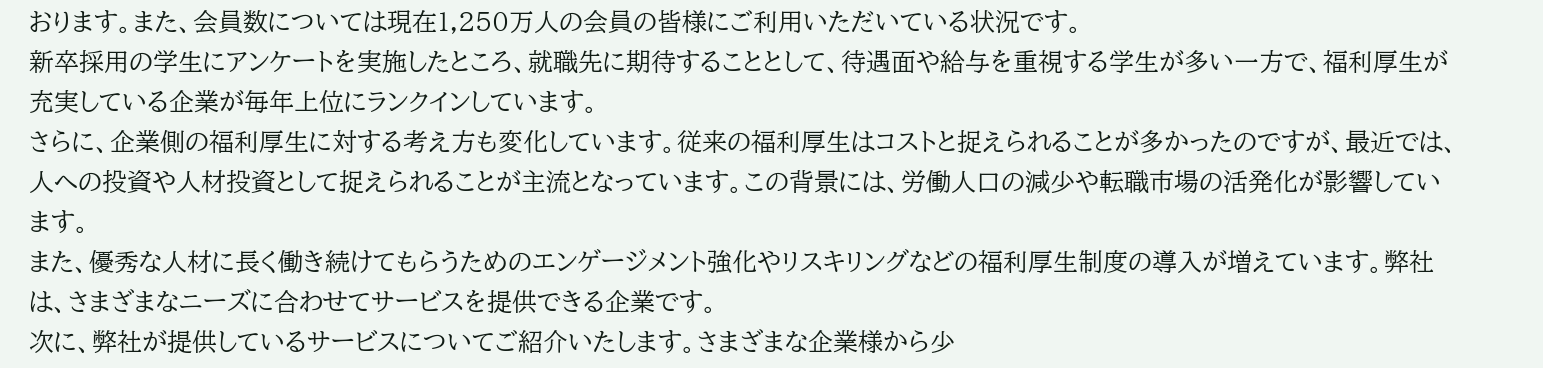おります。また、会員数については現在1,250万人の会員の皆様にご利用いただいている状況です。
新卒採用の学生にアンケートを実施したところ、就職先に期待することとして、待遇面や給与を重視する学生が多い一方で、福利厚生が充実している企業が毎年上位にランクインしています。
さらに、企業側の福利厚生に対する考え方も変化しています。従来の福利厚生はコストと捉えられることが多かったのですが、最近では、人への投資や人材投資として捉えられることが主流となっています。この背景には、労働人口の減少や転職市場の活発化が影響しています。
また、優秀な人材に長く働き続けてもらうためのエンゲージメント強化やリスキリングなどの福利厚生制度の導入が増えています。弊社は、さまざまなニーズに合わせてサービスを提供できる企業です。
次に、弊社が提供しているサービスについてご紹介いたします。さまざまな企業様から少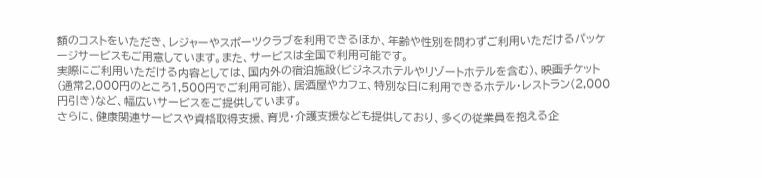額のコストをいただき、レジャーやスポーツクラブを利用できるほか、年齢や性別を問わずご利用いただけるパッケージサービスもご用意しています。また、サービスは全国で利用可能です。
実際にご利用いただける内容としては、国内外の宿泊施設(ビジネスホテルやリゾートホテルを含む)、映画チケット(通常2,000円のところ1,500円でご利用可能)、居酒屋やカフェ、特別な日に利用できるホテル・レストラン(2,000円引き)など、幅広いサービスをご提供しています。
さらに、健康関連サービスや資格取得支援、育児・介護支援なども提供しており、多くの従業員を抱える企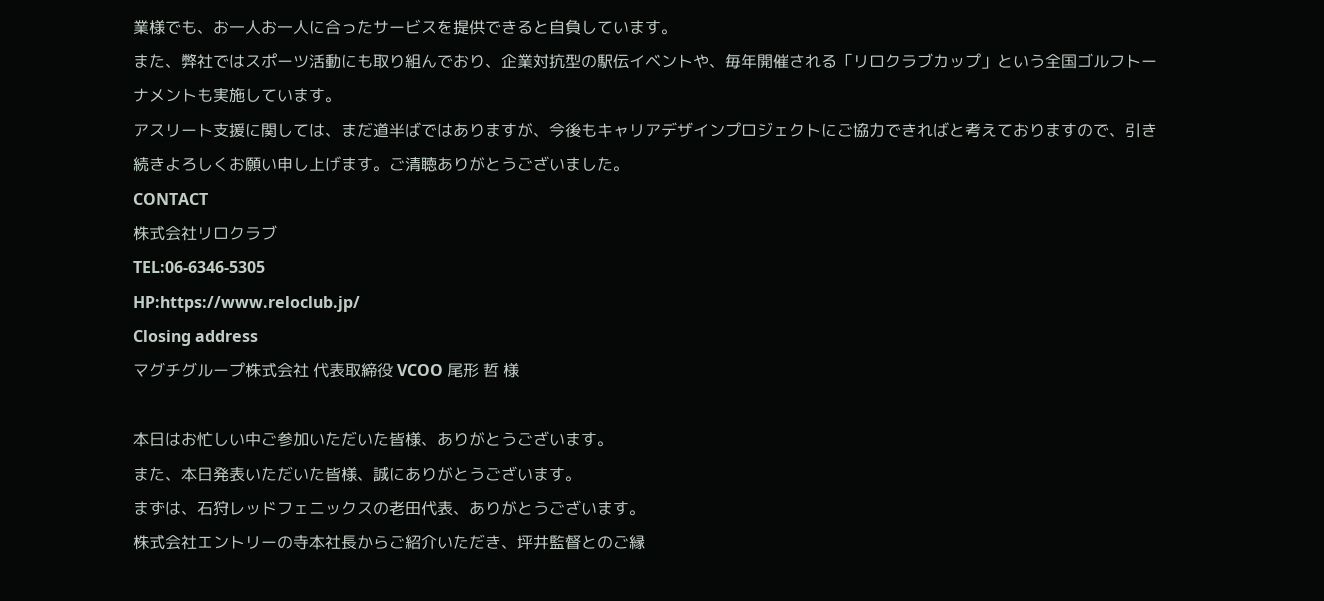業様でも、お一人お一人に合ったサービスを提供できると自負しています。
また、弊社ではスポーツ活動にも取り組んでおり、企業対抗型の駅伝イベントや、毎年開催される「リロクラブカップ」という全国ゴルフトーナメントも実施しています。
アスリート支援に関しては、まだ道半ばではありますが、今後もキャリアデザインプロジェクトにご協力できればと考えておりますので、引き続きよろしくお願い申し上げます。ご清聴ありがとうございました。
CONTACT
株式会社リロクラブ
TEL:06-6346-5305
HP:https://www.reloclub.jp/
Closing address
マグチグループ株式会社 代表取締役 VCOO 尾形 哲 様

本日はお忙しい中ご参加いただいた皆様、ありがとうございます。
また、本日発表いただいた皆様、誠にありがとうございます。
まずは、石狩レッドフェニックスの老田代表、ありがとうございます。
株式会社エントリーの寺本社長からご紹介いただき、坪井監督とのご縁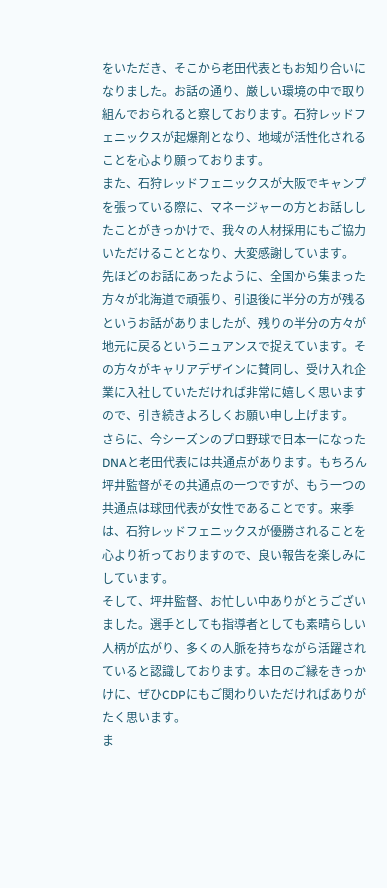をいただき、そこから老田代表ともお知り合いになりました。お話の通り、厳しい環境の中で取り組んでおられると察しております。石狩レッドフェニックスが起爆剤となり、地域が活性化されることを心より願っております。
また、石狩レッドフェニックスが大阪でキャンプを張っている際に、マネージャーの方とお話ししたことがきっかけで、我々の人材採用にもご協力いただけることとなり、大変感謝しています。
先ほどのお話にあったように、全国から集まった方々が北海道で頑張り、引退後に半分の方が残るというお話がありましたが、残りの半分の方々が地元に戻るというニュアンスで捉えています。その方々がキャリアデザインに賛同し、受け入れ企業に入社していただければ非常に嬉しく思いますので、引き続きよろしくお願い申し上げます。
さらに、今シーズンのプロ野球で日本一になったDNAと老田代表には共通点があります。もちろん坪井監督がその共通点の一つですが、もう一つの共通点は球団代表が女性であることです。来季は、石狩レッドフェニックスが優勝されることを心より祈っておりますので、良い報告を楽しみにしています。
そして、坪井監督、お忙しい中ありがとうございました。選手としても指導者としても素晴らしい人柄が広がり、多くの人脈を持ちながら活躍されていると認識しております。本日のご縁をきっかけに、ぜひCDPにもご関わりいただければありがたく思います。
ま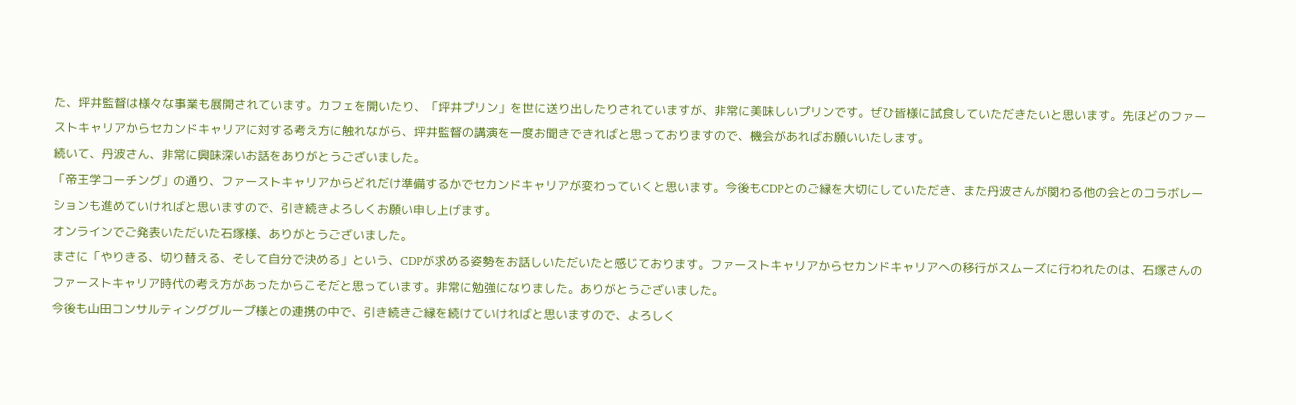た、坪井監督は様々な事業も展開されています。カフェを開いたり、「坪井プリン」を世に送り出したりされていますが、非常に美味しいプリンです。ぜひ皆様に試食していただきたいと思います。先ほどのファーストキャリアからセカンドキャリアに対する考え方に触れながら、坪井監督の講演を一度お聞きできればと思っておりますので、機会があればお願いいたします。
続いて、丹波さん、非常に興味深いお話をありがとうございました。
「帝王学コーチング」の通り、ファーストキャリアからどれだけ準備するかでセカンドキャリアが変わっていくと思います。今後もCDPとのご縁を大切にしていただき、また丹波さんが関わる他の会とのコラボレーションも進めていければと思いますので、引き続きよろしくお願い申し上げます。
オンラインでご発表いただいた石塚様、ありがとうございました。
まさに「やりきる、切り替える、そして自分で決める」という、CDPが求める姿勢をお話しいただいたと感じております。ファーストキャリアからセカンドキャリアへの移行がスムーズに行われたのは、石塚さんのファーストキャリア時代の考え方があったからこそだと思っています。非常に勉強になりました。ありがとうございました。
今後も山田コンサルティンググループ様との連携の中で、引き続きご縁を続けていければと思いますので、よろしく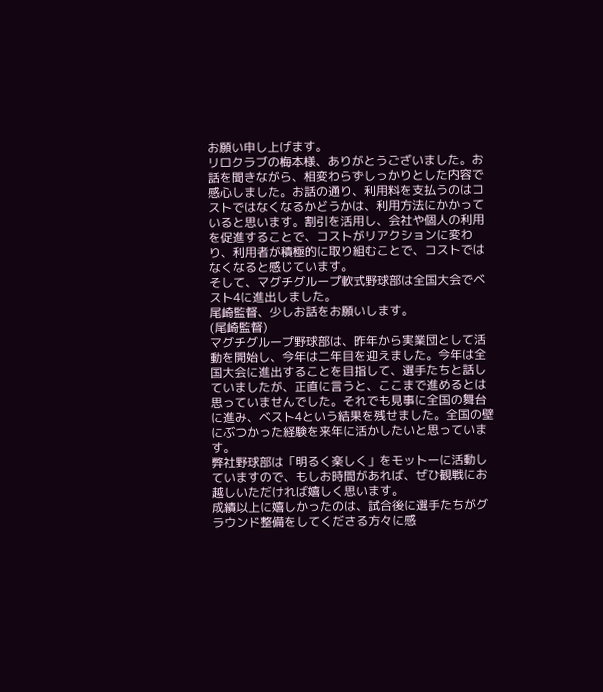お願い申し上げます。
リロクラブの梅本様、ありがとうございました。お話を聞きながら、相変わらずしっかりとした内容で感心しました。お話の通り、利用料を支払うのはコストではなくなるかどうかは、利用方法にかかっていると思います。割引を活用し、会社や個人の利用を促進することで、コストがリアクションに変わり、利用者が積極的に取り組むことで、コストではなくなると感じています。
そして、マグチグループ軟式野球部は全国大会でベスト4に進出しました。
尾崎監督、少しお話をお願いします。
(尾崎監督)
マグチグループ野球部は、昨年から実業団として活動を開始し、今年は二年目を迎えました。今年は全国大会に進出することを目指して、選手たちと話していましたが、正直に言うと、ここまで進めるとは思っていませんでした。それでも見事に全国の舞台に進み、ベスト4という結果を残せました。全国の壁にぶつかった経験を来年に活かしたいと思っています。
弊社野球部は「明るく楽しく」をモットーに活動していますので、もしお時間があれば、ぜひ観戦にお越しいただければ嬉しく思います。
成績以上に嬉しかったのは、試合後に選手たちがグラウンド整備をしてくださる方々に感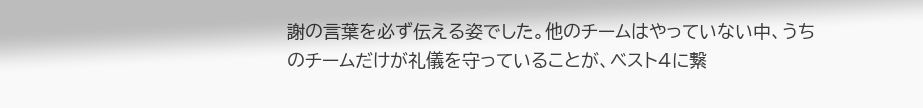謝の言葉を必ず伝える姿でした。他のチームはやっていない中、うちのチームだけが礼儀を守っていることが、ベスト4に繋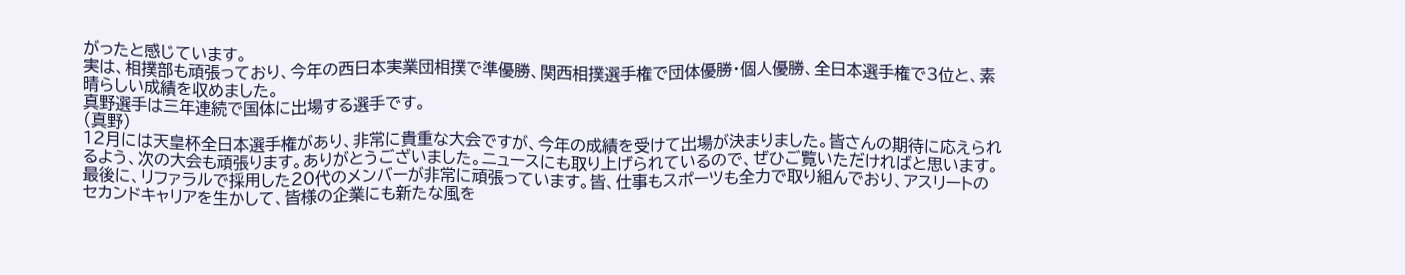がったと感じています。
実は、相撲部も頑張っており、今年の西日本実業団相撲で準優勝、関西相撲選手権で団体優勝・個人優勝、全日本選手権で3位と、素晴らしい成績を収めました。
真野選手は三年連続で国体に出場する選手です。
(真野)
12月には天皇杯全日本選手権があり、非常に貴重な大会ですが、今年の成績を受けて出場が決まりました。皆さんの期待に応えられるよう、次の大会も頑張ります。ありがとうございました。ニュースにも取り上げられているので、ぜひご覧いただければと思います。
最後に、リファラルで採用した20代のメンバーが非常に頑張っています。皆、仕事もスポーツも全力で取り組んでおり、アスリートのセカンドキャリアを生かして、皆様の企業にも新たな風を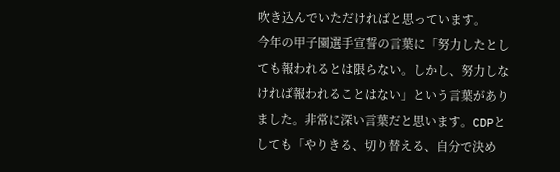吹き込んでいただければと思っています。
今年の甲子園選手宣誓の言葉に「努力したとしても報われるとは限らない。しかし、努力しなければ報われることはない」という言葉がありました。非常に深い言葉だと思います。CDPとしても「やりきる、切り替える、自分で決め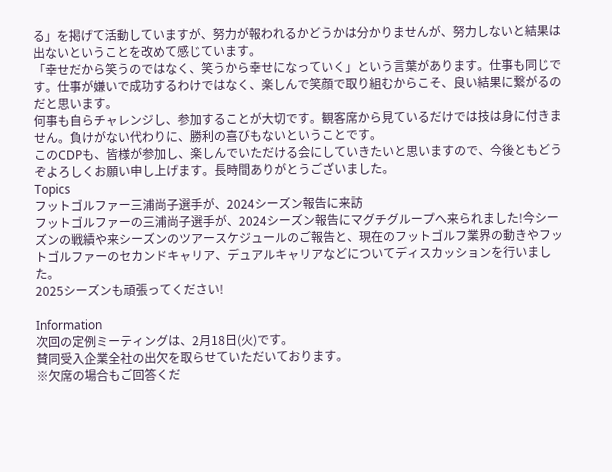る」を掲げて活動していますが、努力が報われるかどうかは分かりませんが、努力しないと結果は出ないということを改めて感じています。
「幸せだから笑うのではなく、笑うから幸せになっていく」という言葉があります。仕事も同じです。仕事が嫌いで成功するわけではなく、楽しんで笑顔で取り組むからこそ、良い結果に繋がるのだと思います。
何事も自らチャレンジし、参加することが大切です。観客席から見ているだけでは技は身に付きません。負けがない代わりに、勝利の喜びもないということです。
このCDPも、皆様が参加し、楽しんでいただける会にしていきたいと思いますので、今後ともどうぞよろしくお願い申し上げます。長時間ありがとうございました。
Topics
フットゴルファー三浦尚子選手が、2024シーズン報告に来訪
フットゴルファーの三浦尚子選手が、2024シーズン報告にマグチグループへ来られました!今シーズンの戦績や来シーズンのツアースケジュールのご報告と、現在のフットゴルフ業界の動きやフットゴルファーのセカンドキャリア、デュアルキャリアなどについてディスカッションを行いました。
2025シーズンも頑張ってください!

Information
次回の定例ミーティングは、2月18日(火)です。
賛同受入企業全社の出欠を取らせていただいております。
※欠席の場合もご回答くだ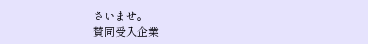さいませ。
賛同受入企業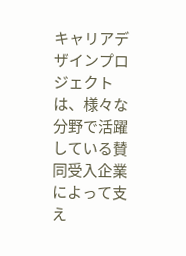キャリアデザインプロジェクトは、様々な分野で活躍している賛同受入企業によって支え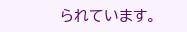られています。